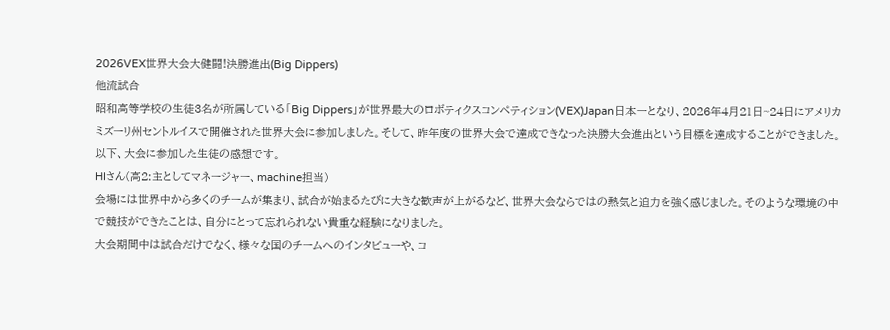2026VEX世界大会大健闘!決勝進出(Big Dippers)
他流試合
昭和高等学校の生徒3名が所属している「Big Dippers」が世界最大のロボティクスコンペティション(VEX)Japan日本一となり、2026年4月21日~24日にアメリカミズーリ州セントルイスで開催された世界大会に参加しました。そして、昨年度の世界大会で達成できなった決勝大会進出という目標を達成することができました。
以下、大会に参加した生徒の感想です。
HIさん(高2:主としてマネージャー、machine担当)
会場には世界中から多くのチームが集まり、試合が始まるたびに大きな歓声が上がるなど、世界大会ならではの熱気と迫力を強く感じました。そのような環境の中で競技ができたことは、自分にとって忘れられない貴重な経験になりました。
大会期間中は試合だけでなく、様々な国のチームへのインタビューや、コ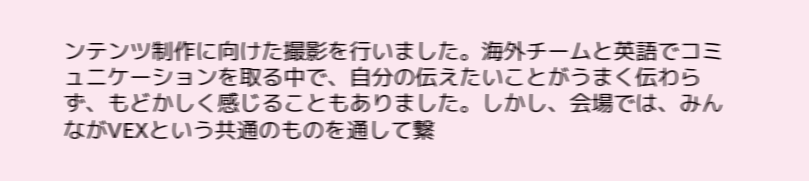ンテンツ制作に向けた撮影を行いました。海外チームと英語でコミュニケーションを取る中で、自分の伝えたいことがうまく伝わらず、もどかしく感じることもありました。しかし、会場では、みんながVEXという共通のものを通して繋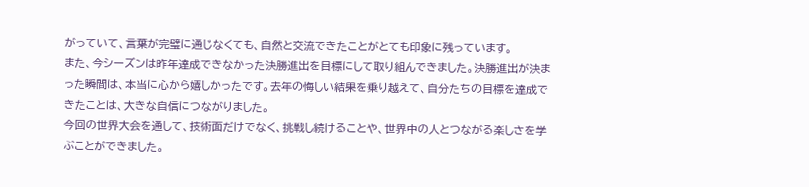がっていて、言葉が完璧に通じなくても、自然と交流できたことがとても印象に残っています。
また、今シーズンは昨年達成できなかった決勝進出を目標にして取り組んできました。決勝進出が決まった瞬間は、本当に心から嬉しかったです。去年の悔しい結果を乗り越えて、自分たちの目標を達成できたことは、大きな自信につながりました。
今回の世界大会を通して、技術面だけでなく、挑戦し続けることや、世界中の人とつながる楽しさを学ぶことができました。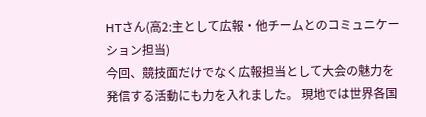HTさん(高2:主として広報・他チームとのコミュニケーション担当)
今回、競技面だけでなく広報担当として大会の魅力を発信する活動にも力を入れました。 現地では世界各国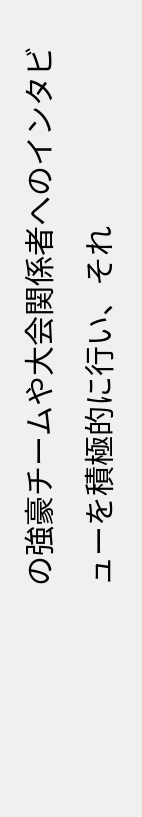の強豪チームや大会関係者へのインタビューを積極的に行い、それ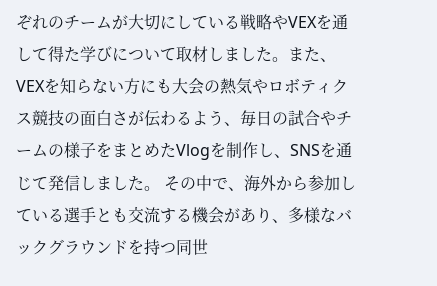ぞれのチームが大切にしている戦略やVEXを通して得た学びについて取材しました。また、VEXを知らない方にも大会の熱気やロボティクス競技の面白さが伝わるよう、毎日の試合やチームの様子をまとめたVlogを制作し、SNSを通じて発信しました。 その中で、海外から参加している選手とも交流する機会があり、多様なバックグラウンドを持つ同世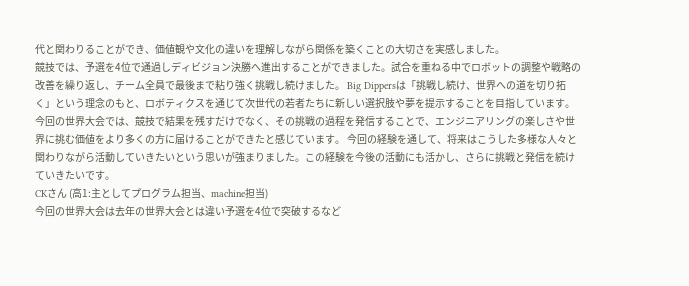代と関わりることができ、価値観や文化の違いを理解しながら関係を築くことの大切さを実感しました。
競技では、予選を4位で通過しディビジョン決勝へ進出することができました。試合を重ねる中でロボットの調整や戦略の改善を繰り返し、チーム全員で最後まで粘り強く挑戦し続けました。 Big Dippersは「挑戦し続け、世界への道を切り拓く」という理念のもと、ロボティクスを通じて次世代の若者たちに新しい選択肢や夢を提示することを目指しています。今回の世界大会では、競技で結果を残すだけでなく、その挑戦の過程を発信することで、エンジニアリングの楽しさや世界に挑む価値をより多くの方に届けることができたと感じています。 今回の経験を通して、将来はこうした多様な人々と関わりながら活動していきたいという思いが強まりました。この経験を今後の活動にも活かし、さらに挑戦と発信を続けていきたいです。
CKさん (高1:主としてプログラム担当、machine担当)
今回の世界大会は去年の世界大会とは違い予選を4位で突破するなど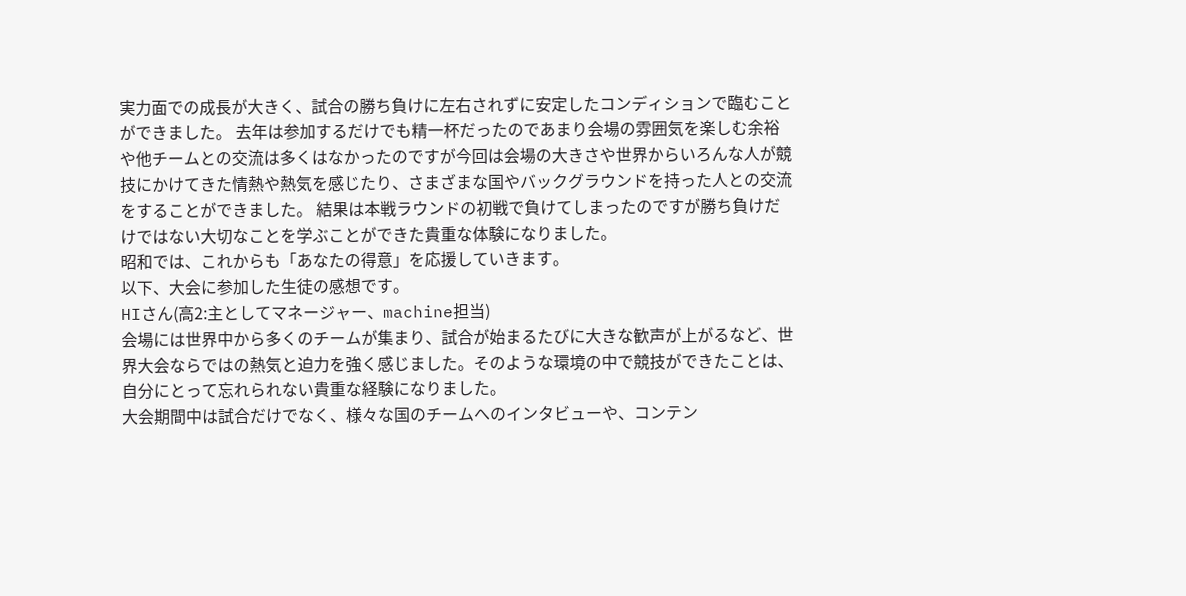実力面での成長が大きく、試合の勝ち負けに左右されずに安定したコンディションで臨むことができました。 去年は参加するだけでも精一杯だったのであまり会場の雰囲気を楽しむ余裕や他チームとの交流は多くはなかったのですが今回は会場の大きさや世界からいろんな人が競技にかけてきた情熱や熱気を感じたり、さまざまな国やバックグラウンドを持った人との交流をすることができました。 結果は本戦ラウンドの初戦で負けてしまったのですが勝ち負けだけではない大切なことを学ぶことができた貴重な体験になりました。
昭和では、これからも「あなたの得意」を応援していきます。
以下、大会に参加した生徒の感想です。
HIさん(高2:主としてマネージャー、machine担当)
会場には世界中から多くのチームが集まり、試合が始まるたびに大きな歓声が上がるなど、世界大会ならではの熱気と迫力を強く感じました。そのような環境の中で競技ができたことは、自分にとって忘れられない貴重な経験になりました。
大会期間中は試合だけでなく、様々な国のチームへのインタビューや、コンテン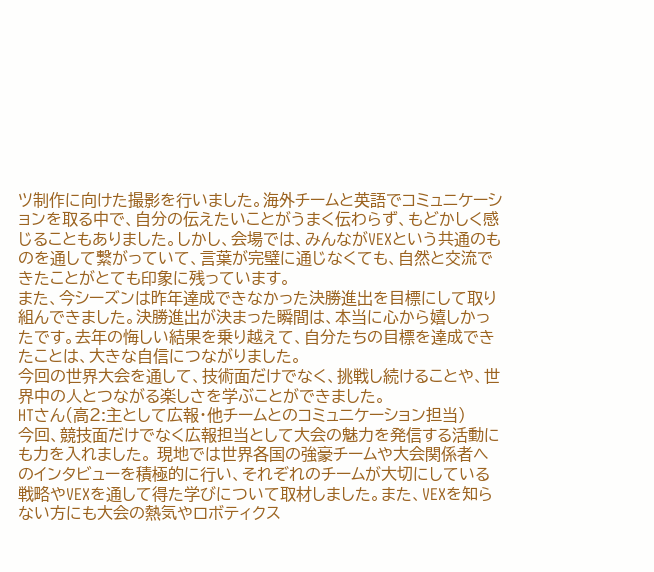ツ制作に向けた撮影を行いました。海外チームと英語でコミュニケーションを取る中で、自分の伝えたいことがうまく伝わらず、もどかしく感じることもありました。しかし、会場では、みんながVEXという共通のものを通して繋がっていて、言葉が完璧に通じなくても、自然と交流できたことがとても印象に残っています。
また、今シーズンは昨年達成できなかった決勝進出を目標にして取り組んできました。決勝進出が決まった瞬間は、本当に心から嬉しかったです。去年の悔しい結果を乗り越えて、自分たちの目標を達成できたことは、大きな自信につながりました。
今回の世界大会を通して、技術面だけでなく、挑戦し続けることや、世界中の人とつながる楽しさを学ぶことができました。
HTさん(高2:主として広報・他チームとのコミュニケーション担当)
今回、競技面だけでなく広報担当として大会の魅力を発信する活動にも力を入れました。 現地では世界各国の強豪チームや大会関係者へのインタビューを積極的に行い、それぞれのチームが大切にしている戦略やVEXを通して得た学びについて取材しました。また、VEXを知らない方にも大会の熱気やロボティクス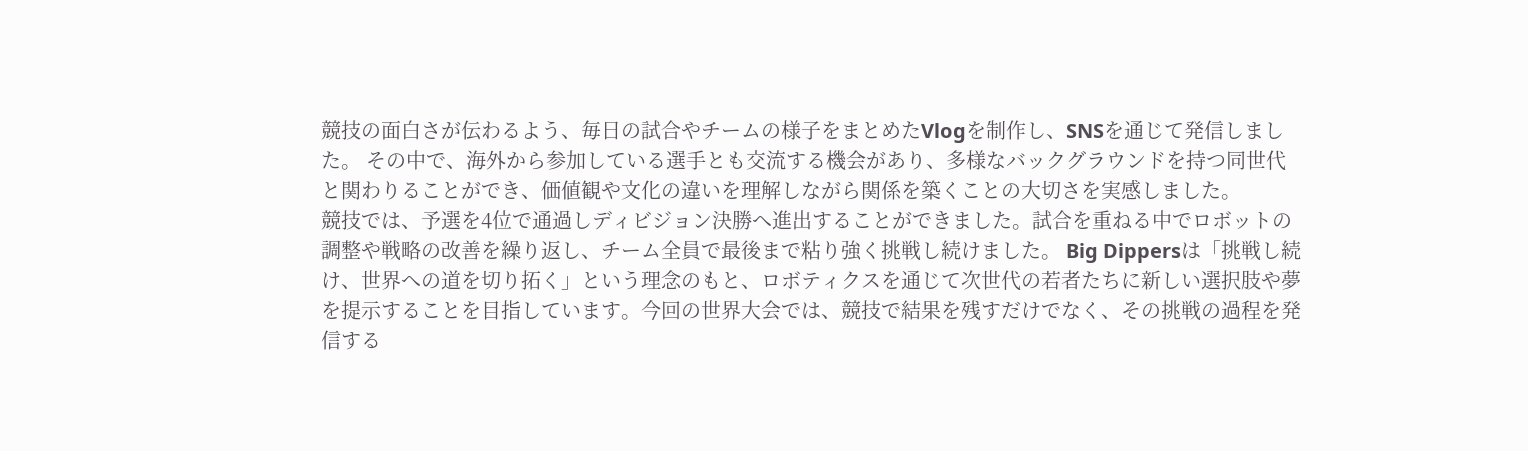競技の面白さが伝わるよう、毎日の試合やチームの様子をまとめたVlogを制作し、SNSを通じて発信しました。 その中で、海外から参加している選手とも交流する機会があり、多様なバックグラウンドを持つ同世代と関わりることができ、価値観や文化の違いを理解しながら関係を築くことの大切さを実感しました。
競技では、予選を4位で通過しディビジョン決勝へ進出することができました。試合を重ねる中でロボットの調整や戦略の改善を繰り返し、チーム全員で最後まで粘り強く挑戦し続けました。 Big Dippersは「挑戦し続け、世界への道を切り拓く」という理念のもと、ロボティクスを通じて次世代の若者たちに新しい選択肢や夢を提示することを目指しています。今回の世界大会では、競技で結果を残すだけでなく、その挑戦の過程を発信する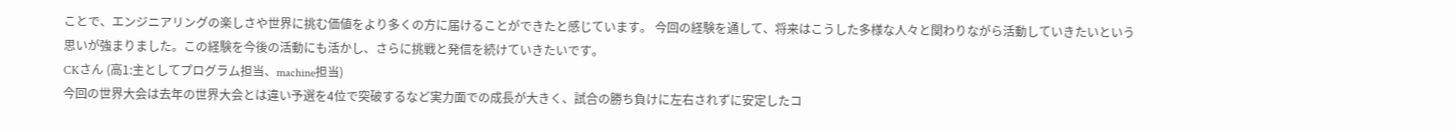ことで、エンジニアリングの楽しさや世界に挑む価値をより多くの方に届けることができたと感じています。 今回の経験を通して、将来はこうした多様な人々と関わりながら活動していきたいという思いが強まりました。この経験を今後の活動にも活かし、さらに挑戦と発信を続けていきたいです。
CKさん (高1:主としてプログラム担当、machine担当)
今回の世界大会は去年の世界大会とは違い予選を4位で突破するなど実力面での成長が大きく、試合の勝ち負けに左右されずに安定したコ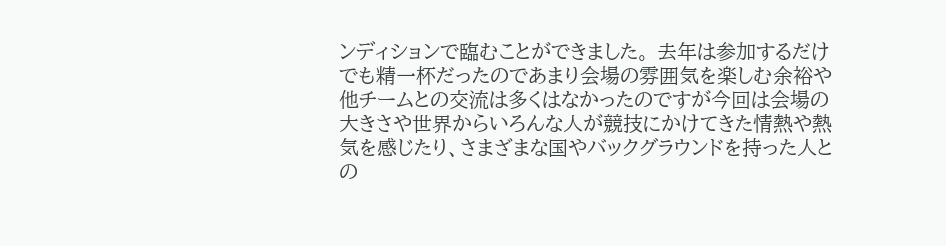ンディションで臨むことができました。 去年は参加するだけでも精一杯だったのであまり会場の雰囲気を楽しむ余裕や他チームとの交流は多くはなかったのですが今回は会場の大きさや世界からいろんな人が競技にかけてきた情熱や熱気を感じたり、さまざまな国やバックグラウンドを持った人との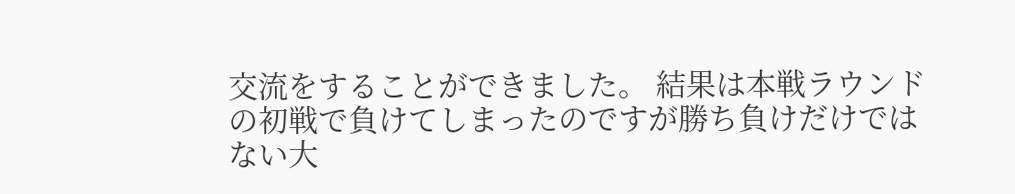交流をすることができました。 結果は本戦ラウンドの初戦で負けてしまったのですが勝ち負けだけではない大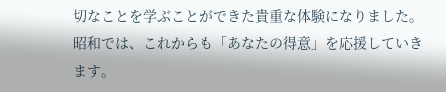切なことを学ぶことができた貴重な体験になりました。
昭和では、これからも「あなたの得意」を応援していきます。